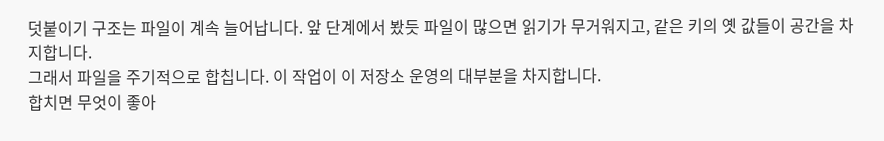덧붙이기 구조는 파일이 계속 늘어납니다. 앞 단계에서 봤듯 파일이 많으면 읽기가 무거워지고, 같은 키의 옛 값들이 공간을 차지합니다.
그래서 파일을 주기적으로 합칩니다. 이 작업이 이 저장소 운영의 대부분을 차지합니다.
합치면 무엇이 좋아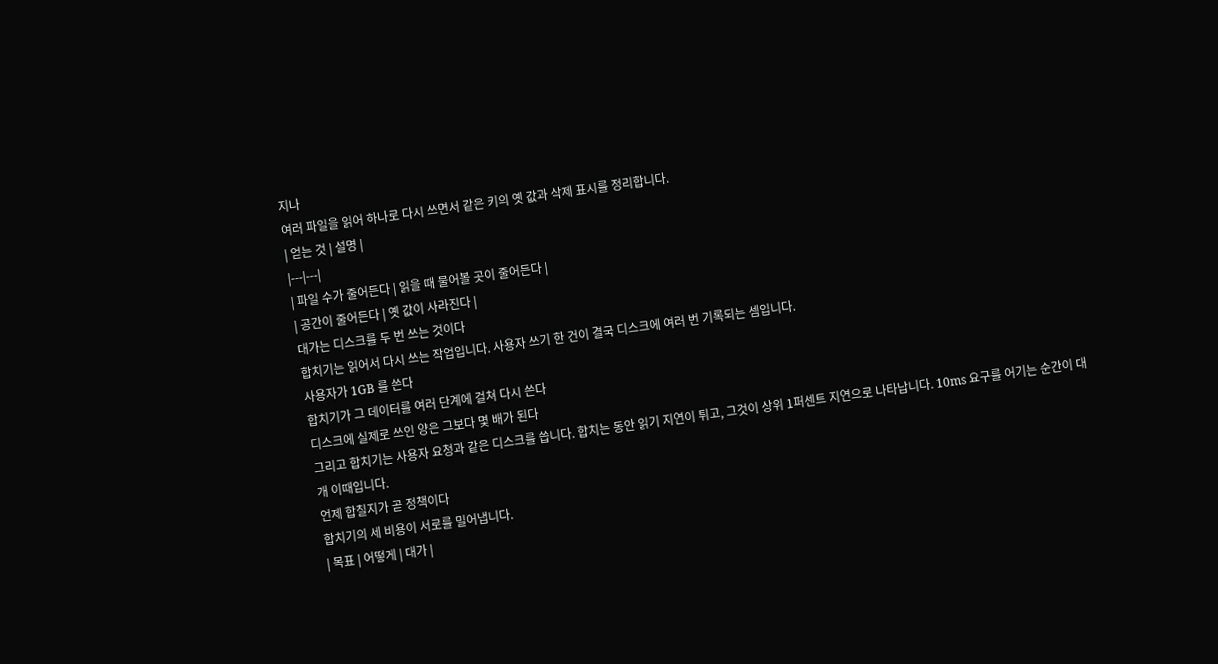지나
여러 파일을 읽어 하나로 다시 쓰면서 같은 키의 옛 값과 삭제 표시를 정리합니다.
| 얻는 것 | 설명 |
|---|---|
| 파일 수가 줄어든다 | 읽을 때 물어볼 곳이 줄어든다 |
| 공간이 줄어든다 | 옛 값이 사라진다 |
대가는 디스크를 두 번 쓰는 것이다
합치기는 읽어서 다시 쓰는 작업입니다. 사용자 쓰기 한 건이 결국 디스크에 여러 번 기록되는 셈입니다.
사용자가 1GB 를 쓴다
합치기가 그 데이터를 여러 단계에 걸쳐 다시 쓴다
디스크에 실제로 쓰인 양은 그보다 몇 배가 된다
그리고 합치기는 사용자 요청과 같은 디스크를 씁니다. 합치는 동안 읽기 지연이 튀고, 그것이 상위 1퍼센트 지연으로 나타납니다. 10ms 요구를 어기는 순간이 대개 이때입니다.
언제 합칠지가 곧 정책이다
합치기의 세 비용이 서로를 밀어냅니다.
| 목표 | 어떻게 | 대가 |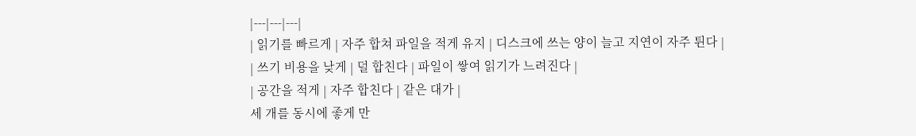|---|---|---|
| 읽기를 빠르게 | 자주 합쳐 파일을 적게 유지 | 디스크에 쓰는 양이 늘고 지연이 자주 튄다 |
| 쓰기 비용을 낮게 | 덜 합친다 | 파일이 쌓여 읽기가 느려진다 |
| 공간을 적게 | 자주 합친다 | 같은 대가 |
세 개를 동시에 좋게 만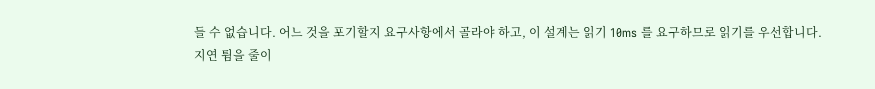들 수 없습니다. 어느 것을 포기할지 요구사항에서 골라야 하고, 이 설계는 읽기 10ms 를 요구하므로 읽기를 우선합니다.
지연 튐을 줄이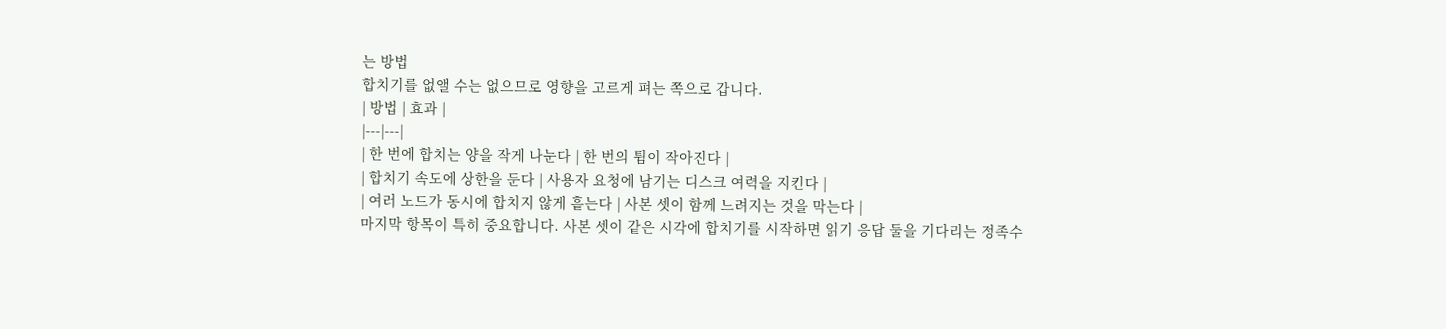는 방법
합치기를 없앨 수는 없으므로 영향을 고르게 펴는 쪽으로 갑니다.
| 방법 | 효과 |
|---|---|
| 한 번에 합치는 양을 작게 나눈다 | 한 번의 튐이 작아진다 |
| 합치기 속도에 상한을 둔다 | 사용자 요청에 남기는 디스크 여력을 지킨다 |
| 여러 노드가 동시에 합치지 않게 흩는다 | 사본 셋이 함께 느려지는 것을 막는다 |
마지막 항목이 특히 중요합니다. 사본 셋이 같은 시각에 합치기를 시작하면 읽기 응답 둘을 기다리는 정족수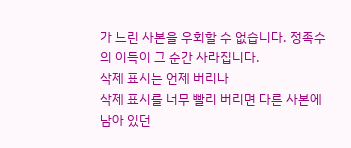가 느린 사본을 우회할 수 없습니다. 정족수의 이득이 그 순간 사라집니다.
삭제 표시는 언제 버리나
삭제 표시를 너무 빨리 버리면 다른 사본에 남아 있던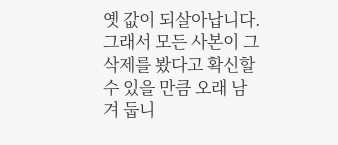옛 값이 되살아납니다. 그래서 모든 사본이 그 삭제를 봤다고 확신할 수 있을 만큼 오래 남겨 둡니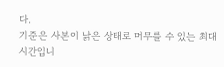다.
기준은 사본이 낡은 상태로 머무를 수 있는 최대 시간입니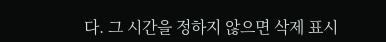다. 그 시간을 정하지 않으면 삭제 표시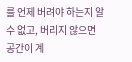를 언제 버려야 하는지 알 수 없고, 버리지 않으면 공간이 계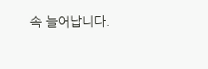속 늘어납니다.